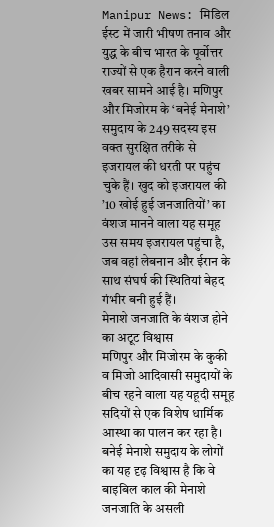Manipur News: मिडिल ईस्ट में जारी भीषण तनाव और युद्ध के बीच भारत के पूर्वोत्तर राज्यों से एक हैरान करने वाली खबर सामने आई है। मणिपुर और मिजोरम के ‘बनेई मेनाशे’ समुदाय के 249 सदस्य इस वक्त सुरक्षित तरीके से इजरायल की धरती पर पहुंच चुके हैं। खुद को इजरायल की ’10 खोई हुई जनजातियों’ का वंशज मानने वाला यह समूह उस समय इजरायल पहुंचा है, जब वहां लेबनान और ईरान के साथ संघर्ष की स्थितियां बेहद गंभीर बनी हुई हैं।
मेनाशे जनजाति के वंशज होने का अटूट विश्वास
मणिपुर और मिजोरम के कुकी व मिजो आदिवासी समुदायों के बीच रहने वाला यह यहूदी समूह सदियों से एक विशेष धार्मिक आस्था का पालन कर रहा है। बनेई मेनाशे समुदाय के लोगों का यह दृढ़ विश्वास है कि वे बाइबिल काल की मेनाशे जनजाति के असली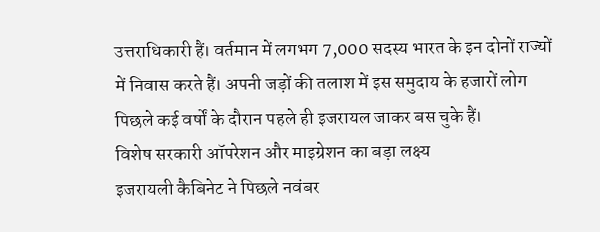उत्तराधिकारी हैं। वर्तमान में लगभग 7,000 सदस्य भारत के इन दोनों राज्यों में निवास करते हैं। अपनी जड़ों की तलाश में इस समुदाय के हजारों लोग पिछले कई वर्षों के दौरान पहले ही इजरायल जाकर बस चुके हैं।
विशेष सरकारी ऑपरेशन और माइग्रेशन का बड़ा लक्ष्य
इजरायली कैबिनेट ने पिछले नवंबर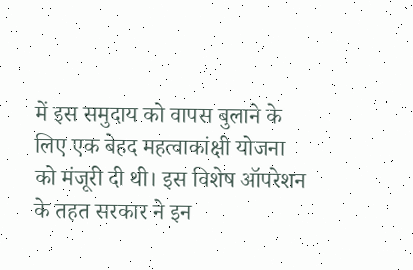में इस समुदाय को वापस बुलाने के लिए एक बेहद महत्वाकांक्षी योजना को मंजूरी दी थी। इस विशेष ऑपरेशन के तहत सरकार ने इन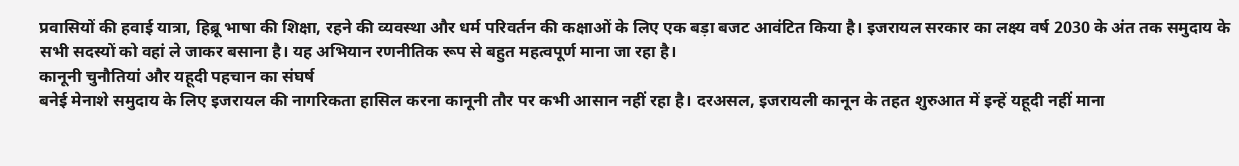प्रवासियों की हवाई यात्रा, हिब्रू भाषा की शिक्षा, रहने की व्यवस्था और धर्म परिवर्तन की कक्षाओं के लिए एक बड़ा बजट आवंटित किया है। इजरायल सरकार का लक्ष्य वर्ष 2030 के अंत तक समुदाय के सभी सदस्यों को वहां ले जाकर बसाना है। यह अभियान रणनीतिक रूप से बहुत महत्वपूर्ण माना जा रहा है।
कानूनी चुनौतियां और यहूदी पहचान का संघर्ष
बनेई मेनाशे समुदाय के लिए इजरायल की नागरिकता हासिल करना कानूनी तौर पर कभी आसान नहीं रहा है। दरअसल, इजरायली कानून के तहत शुरुआत में इन्हें यहूदी नहीं माना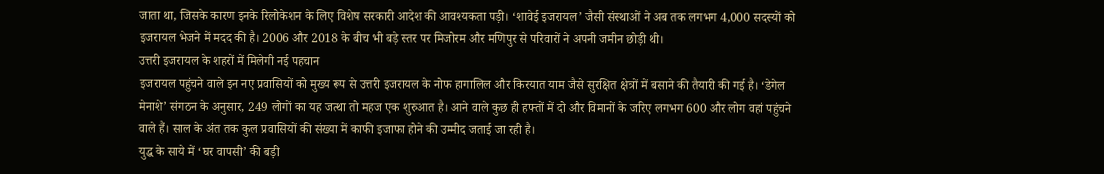जाता था, जिसके कारण इनके रिलोकेशन के लिए विशेष सरकारी आदेश की आवश्यकता पड़ी। ‘शावेई इजरायल’ जैसी संस्थाओं ने अब तक लगभग 4,000 सदस्यों को इजरायल भेजने में मदद की है। 2006 और 2018 के बीच भी बड़े स्तर पर मिजोरम और मणिपुर से परिवारों ने अपनी जमीन छोड़ी थी।
उत्तरी इजरायल के शहरों में मिलेगी नई पहचान
इजरायल पहुंचने वाले इन नए प्रवासियों को मुख्य रूप से उत्तरी इजरायल के नोफ हागालिल और किरयात याम जैसे सुरक्षित क्षेत्रों में बसाने की तैयारी की गई है। ‘डेगेल मेनाशे’ संगठन के अनुसार, 249 लोगों का यह जत्था तो महज एक शुरुआत है। आने वाले कुछ ही हफ्तों में दो और विमानों के जरिए लगभग 600 और लोग वहां पहुंचने वाले हैं। साल के अंत तक कुल प्रवासियों की संख्या में काफी इजाफा होने की उम्मीद जताई जा रही है।
युद्ध के साये में ‘घर वापसी’ की बड़ी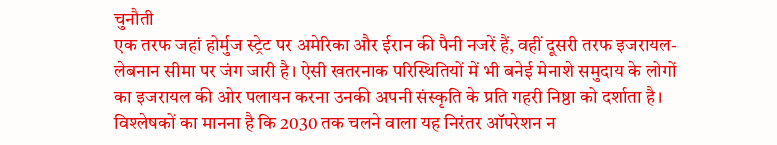चुनौती
एक तरफ जहां होर्मुज स्ट्रेट पर अमेरिका और ईरान की पैनी नजरें हैं, वहीं दूसरी तरफ इजरायल-लेबनान सीमा पर जंग जारी है। ऐसी खतरनाक परिस्थितियों में भी बनेई मेनाशे समुदाय के लोगों का इजरायल की ओर पलायन करना उनकी अपनी संस्कृति के प्रति गहरी निष्ठा को दर्शाता है। विश्लेषकों का मानना है कि 2030 तक चलने वाला यह निरंतर ऑपरेशन न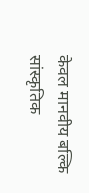केवल मानवीय बल्कि सांस्कृतिक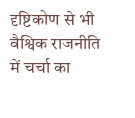दृष्टिकोण से भी वैश्विक राजनीति में चर्चा का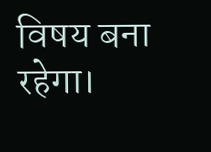विषय बना रहेगा।